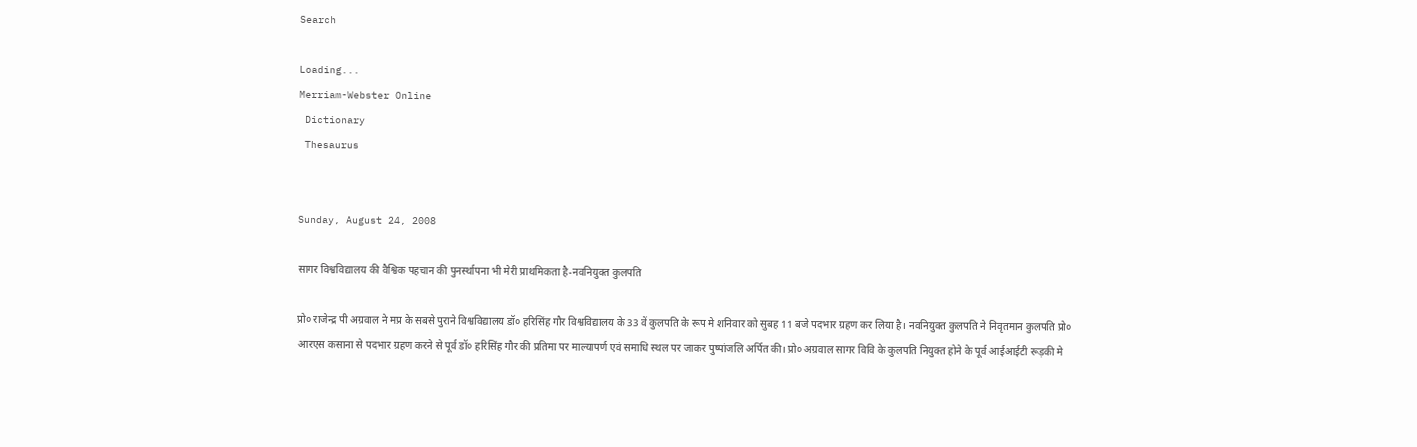Search

Loading...
Merriam-Webster Online
 Dictionary
 Thesaurus


Sunday, August 24, 2008

सागर विश्वविद्यालय की वैश्विक पहचान की पुनर्स्थापना भी मेरी प्राथमिकता है-नवनियुक्त कुलपति

प्रो० राजेन्द्र पी अग्रवाल ने मप्र के सबसे पुराने विश्वविद्यालय डॉ० हरिसिंह गौर विश्वविद्यालय के 33 वें कुलपति के रूप मे शनिवार को सुबह 11 बजे पदभार ग्रहण कर लिया है। नवनियुक्त कुलपति ने निवृतमान कुलपति प्रो० आरएस कसाना से पदभार ग्रहण करने से पूर्व डॉ० हरिसिंह गौर की प्रतिमा पर माल्यापर्ण एवं समाधि स्थल पर जाकर पुष्पांजलि अर्पित की। प्रो० अग्रवाल सागर विवि के कुलपति नियुक्त होने के पूर्व आईआईटी रूड़की मे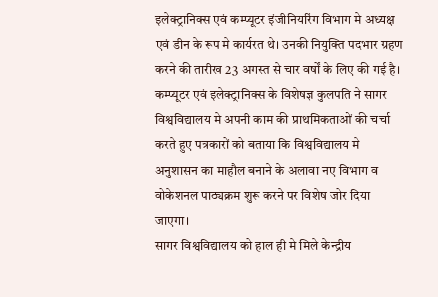इलेक्ट्रानिक्स एवं कम्प्यूटर इंजीनियरिंग विभाग मे अध्यक्ष एवं डीन के रूप मे कार्यरत थे। उनकी नियुक्ति पदभार ग्रहण करने की तारीख 23 अगस्त से चार वर्षों के लिए की गई है।
कम्प्यूटर एवं इलेक्ट्रानिक्स के विशेषज्ञ कुलपति ने सागर विश्वविद्यालय मे अपनी काम की प्राथमिकताओं की चर्चा करते हुए पत्रकारों को बताया कि विश्वविद्यालय मे अनुशासन का माहौल बनाने के अलावा नए विभाग व वोकेशनल पाठ्यक्रम शुरू करने पर विशेष जोर दिया जाएगा।
सागर विश्वविद्यालय को हाल ही मे मिले केन्द्रीय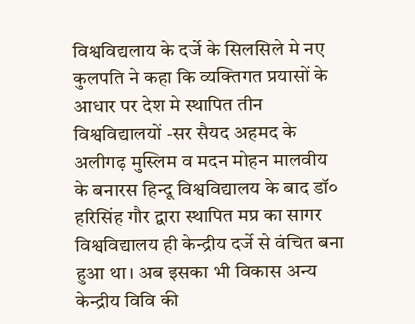विश्वविद्यलाय के दर्जे के सिलसिले मे नए कुलपति ने कहा कि व्यक्तिगत प्रयासों के आधार पर देश मे स्थापित तीन विश्वविद्यालयों -सर सैयद अहमद के अलीगढ़ मुस्लिम व मदन मोहन मालवीय के बनारस हिन्दू विश्वविद्यालय के बाद डॉ० हरिसिंह गौर द्वारा स्थापित मप्र का सागर विश्वविद्यालय ही केन्द्रीय दर्जे से वंचित बना हुआ था। अब इसका भी विकास अन्य केन्द्रीय विवि की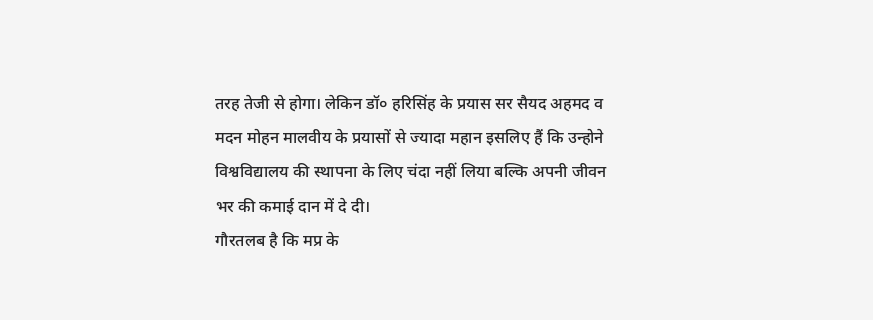तरह तेजी से होगा। लेकिन डॉ० हरिसिंह के प्रयास सर सैयद अहमद व मदन मोहन मालवीय के प्रयासों से ज्यादा महान इसलिए हैं कि उन्होने विश्वविद्यालय की स्थापना के लिए चंदा नहीं लिया बल्कि अपनी जीवन भर की कमाई दान में दे दी।
गौरतलब है कि मप्र के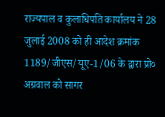राज्यपाल व कुलाधिपति कार्यालय ने 28 जुलाई 2008 को ही आदेश क्रमांक 1189/जीएस/यूए-1/06 के द्वारा प्रो० अग्रवाल को सागर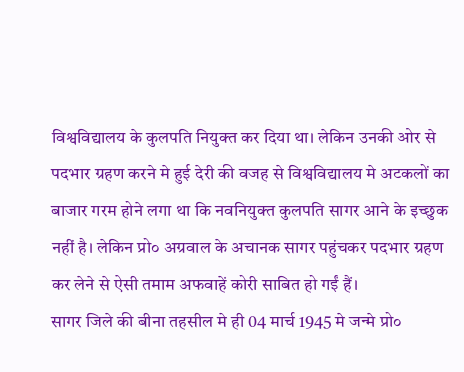विश्वविद्यालय के कुलपति नियुक्त कर दिया था। लेकिन उनकी ओर से पदभार ग्रहण करने मे हुई देरी की वजह से विश्वविद्यालय मे अटकलों का बाजार गरम होने लगा था कि नवनियुक्त कुलपति सागर आने के इच्छुक नहीं है। लेकिन प्रो० अग्रवाल के अचानक सागर पहुंचकर पदभार ग्रहण कर लेने से ऐसी तमाम अफवाहें कोरी साबित हो गईं हैं।
सागर जिले की बीना तहसील मे ही 04 मार्च 1945 मे जन्मे प्रो०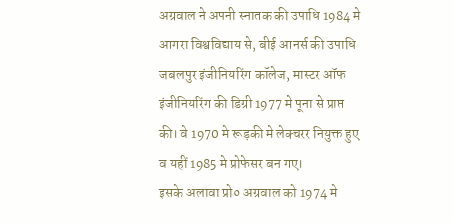अग्रवाल ने अपनी स्नातक की उपाधि 1984 मे आगरा विश्वविद्याय से, बीई आनर्स की उपाधि जबलपुर इंजीनियरिंग कॉलेज, मास्टर ऑफ इंजीनियरिंग की डिग्री 1977 मे पूना से प्राप्त की। वे 1970 मे रूड़की मे लेक्चरर नियुक्त हुए व यहीं 1985 मे प्रोफेसर बन गए।
इसके अलावा प्रो० अग्रवाल को 1974 मे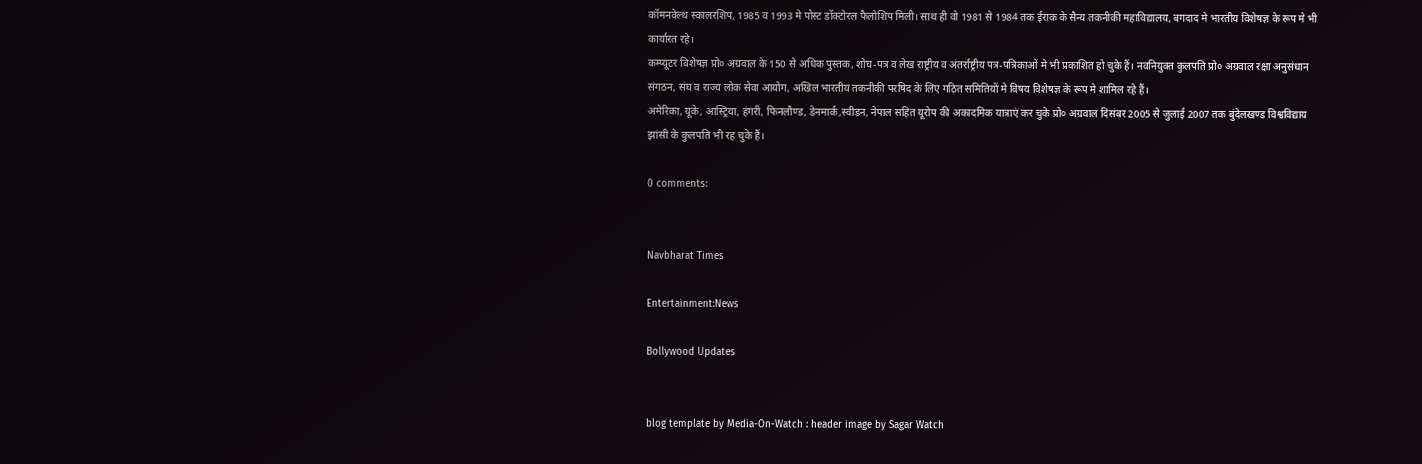कॉमनवेल्थ स्कालरशिप, 1985 व 1993 मे पोस्ट डॉक्टोरल फैलोशिप मिली। साथ ही वो 1981 से 1984 तक ईराक के सैन्य तकनीकी महाविद्यालय, बगदाद मे भारतीय विशेषज्ञ के रूप मे भी कार्यारत रहे।
कम्प्यूटर विशेषज्ञ प्रो० अग्रवाल के 150 से अधिक पुस्तक, शोघ-पत्र व लेख राष्ट्रीय व अंतर्राष्ट्रीय पत्र-पत्रिकाओं मे भी प्रकाशित हो चुके हैं। नवनियुक्त कुलपति प्रो० अग्रवाल रक्षा अनुसंधान संगठन, संघ व राज्य लोक सेवा आयोग, अखिल भारतीय तकनीकी परषिद के लिए गठित समितियों मे विषय विशेषज्ञ के रूप मे शामिल रहे हैं।
अमेरिका, यूके, आस्ट्रिया, हंगरी, फिनलौण्ड, डेनमार्क,स्वीडन, नेपाल सहित यूरोप की अकादमिक यात्राएं कर चुके प्रो० अग्रवाल दिसंबर 2005 से जुलाई 2007 तक बुंदेलखण्ड विश्वविद्याय झांसी के कुलपति भी रह चुके हैं।

0 comments:


Navbharat Times

Entertainment:News

Bollywood Updates


blog template by Media-On-Watch : header image by Sagar Watch